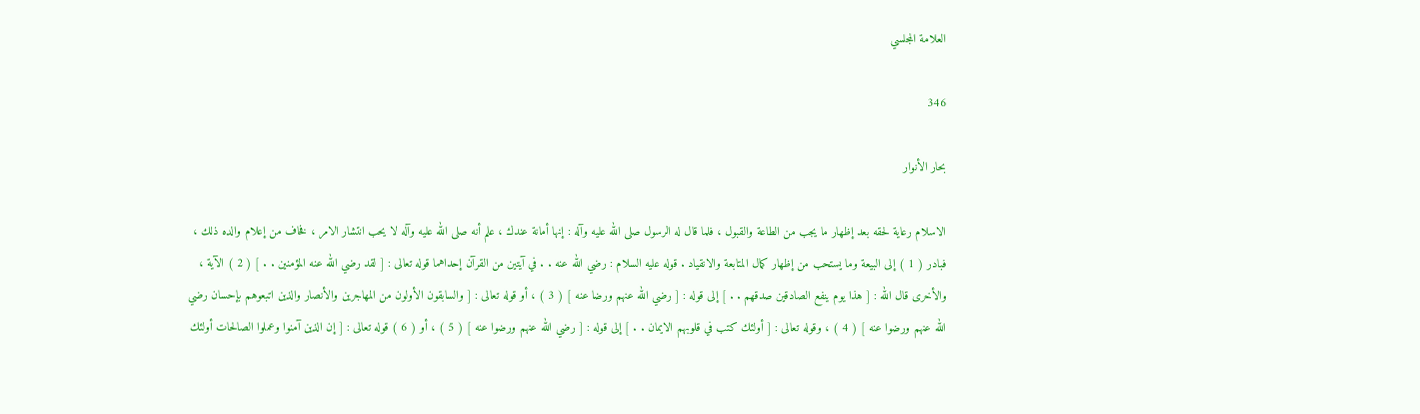العلامة المجلسي

346

بحار الأنوار

الاسلام رعاية لحقه بعد إظهار ما يجب من الطاعة والقبول ، فلما قال له الرسول صلى الله عليه وآله : إنها أمانة عندك ، علم أنه صلى الله عليه وآله لا يحب انتشار الامر ، فخاف من إعلام والده ذلك ، فبادر ( 1 ) إلى البيعة وما يستحب من إظهار كمال المتابعة والانقياد . قوله عليه السلام : رضي الله عنه . . في آيتين من القرآن إحداهما قوله تعالى : [ لقد رضي الله عنه المؤمنين . . ] ( 2 ) الآية ، والأخرى قال الله : [ هذا يوم ينفع الصادقين صدقهم . . ] إلى قوله : [ رضي الله عنهم ورضا عنه ] ( 3 ) ، أو قوله تعالى : [ والسابقون الأولون من المهاجرين والأنصار والذين اتبعوهم بإحسان رضي الله عنهم ورضوا عنه ] ( 4 ) ، وقوله تعالى : [ أولئك كتب في قلوبهم الايمان . . ] إلى قوله : [ رضي الله عنهم ورضوا عنه ] ( 5 ) ، أو ( 6 ) قوله تعالى : [ إن الذين آمنوا وعملوا الصالحات أولئك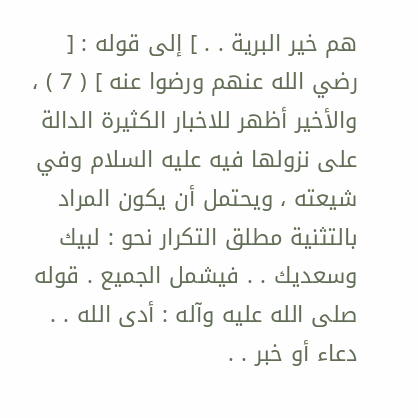هم خير البرية . . ] إلى قوله : [ رضي الله عنهم ورضوا عنه ] ( 7 ) ، والأخير أظهر للاخبار الكثيرة الدالة على نزولها فيه عليه السلام وفي شيعته ، ويحتمل أن يكون المراد بالتثنية مطلق التكرار نحو : لبيك وسعديك . . فيشمل الجميع . قوله صلى الله عليه وآله : أدى الله . . دعاء أو خبر . .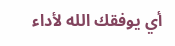أي يوفقك الله لأداء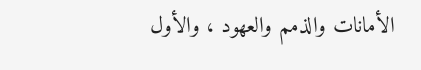الأمانات والذمم والعهود ، والأول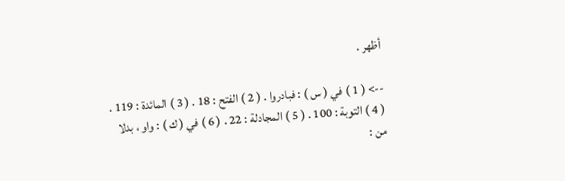أظهر .

--> ( 1 ) في ( س ) : فبادروا . ( 2 ) الفتح : 18 . ( 3 ) المائدة : 119 . ( 4 ) التوبة : 100 . ( 5 ) المجادلة : 22 . ( 6 ) في ( ك ) : واو ، بدلا من :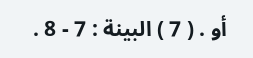أو . ( 7 ) البينة : 7 - 8 .